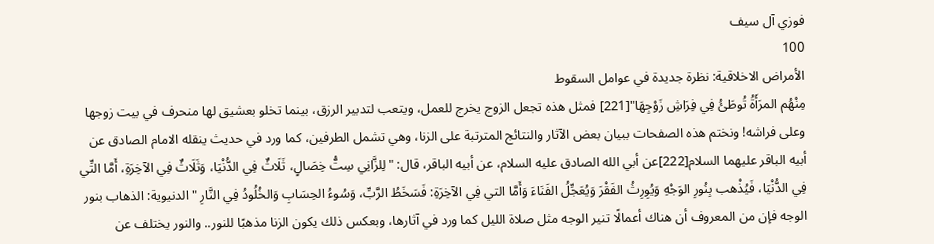فوزي آل سيف
100
الأمراض الاخلاقية: نظرة جديدة في عوامل السقوط
مِنْهُم المرَأَةُ تُوطَئُ فِي فِرَاشِ زَوْجِهَا"[221] فمثل هذه تجعل الزوج يخرج للعمل، ويتعب لتدبير الرزق، بينما تخلو بعشيق لها منحرف في بيت زوجها وعلى فراشه! ونختم هذه الصفحات ببيان بعض الآثار والنتائج المترتبة على الزنا، وهي تشمل الطرفين، كما ورد في حديث ينقله الامام الصادق عن أبيه الباقر عليهما السلام[222]عن أبي الله الصادق عليه السلام، عن أبيه الباقر، قال: "لِلزَّانِي سِتُّ خِصَالٍ، ثَلَاثٌ فِي الدُّنْيَا، وَثَلَاثٌ فِي الآخِرَةِ، أَمَّا التِّي فِي الدُّنْيَا، فَيُذْهب بِنُورِ الوَجْهِ وَيُوِرِثُ الفَقْرَ وَيُعَجِّلُ الفَنَاءَ وَأَمَّا التي فِي الآخِرَةِ: فَسَخَطُ الرَّبِّ، وَسُوءُ الحِسَابِ وَالخُلُودُ فِي النَّارِ " الدنيوية: الذهاب بنور الوجه فإن من المعروف أن هناك أعمالًا تنير الوجه مثل صلاة الليل كما ورد في آثارها، وبعكس ذلك يكون الزنا مذهبًا للنور.. والنور يختلف عن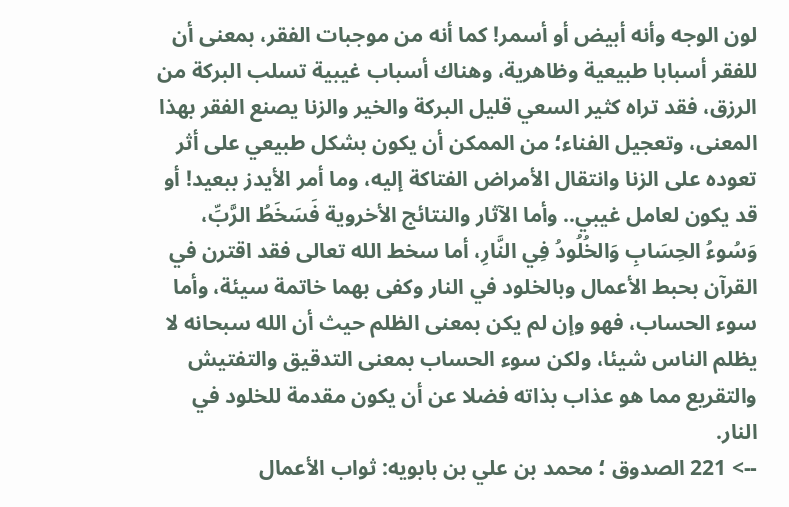لون الوجه وأنه أبيض أو أسمر! كما أنه من موجبات الفقر، بمعنى أن للفقر أسبابا طبيعية وظاهرية، وهناك أسباب غيبية تسلب البركة من الرزق، فقد تراه كثير السعي قليل البركة والخير والزنا يصنع الفقر بهذا المعنى، وتعجيل الفناء؛ من الممكن أن يكون بشكل طبيعي على أثر تعوده على الزنا وانتقال الأمراض الفتاكة إليه، وما أمر الأيدز ببعيد! أو قد يكون لعامل غيبي.. وأما الآثار والنتائج الأخروية فَسَخَطُ الرَّبِّ، وَسُوءُ الحِسَابِ وَالخُلُودُ فِي النَّارِ، أما سخط الله تعالى فقد اقترن في القرآن بحبط الأعمال وبالخلود في النار وكفى بهما خاتمة سيئة، وأما سوء الحساب، فهو وإن لم يكن بمعنى الظلم حيث أن الله سبحانه لا يظلم الناس شيئا، ولكن سوء الحساب بمعنى التدقيق والتفتيش والتقريع مما هو عذاب بذاته فضلا عن أن يكون مقدمة للخلود في النار.
--> 221 الصدوق ؛ محمد بن علي بن بابويه: ثواب الأعمال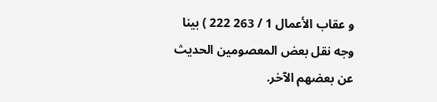و عقاب الأعمال 1 / 263 222 ) بينا وجه نقل بعض المعصومين الحديث عن بعضهم الآخر.